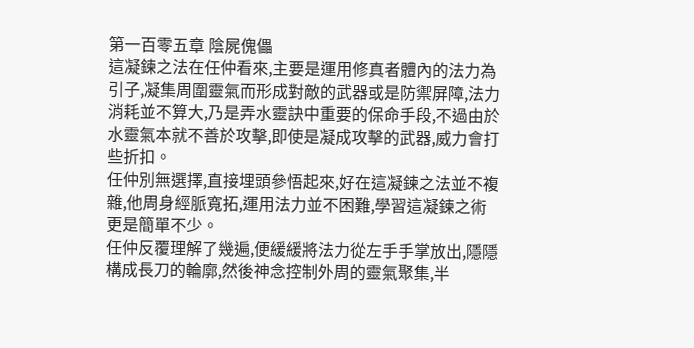第一百零五章 陰屍傀儡
這凝鍊之法在任仲看來,主要是運用修真者體內的法力為引子,凝集周圍靈氣而形成對敵的武器或是防禦屏障,法力消耗並不算大,乃是弄水靈訣中重要的保命手段,不過由於水靈氣本就不善於攻擊,即使是凝成攻擊的武器,威力會打些折扣。
任仲別無選擇,直接埋頭參悟起來,好在這凝鍊之法並不複雜,他周身經脈寬拓,運用法力並不困難,學習這凝鍊之術更是簡單不少。
任仲反覆理解了幾遍,便緩緩將法力從左手手掌放出,隱隱構成長刀的輪廓,然後神念控制外周的靈氣聚集,半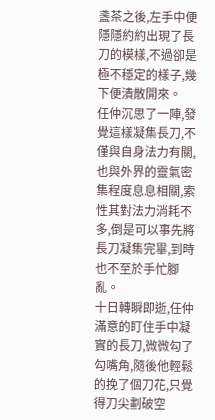盞茶之後,左手中便隱隱約約出現了長刀的模樣,不過卻是極不穩定的樣子,幾下便潰散開來。
任仲沉思了一陣,發覺這樣凝集長刀,不僅與自身法力有關,也與外界的靈氣密集程度息息相關,索性其對法力消耗不多,倒是可以事先將長刀凝集完畢,到時也不至於手忙腳亂。
十日轉瞬即逝,任仲滿意的盯住手中凝實的長刀,微微勾了勾嘴角,隨後他輕鬆的挽了個刀花,只覺得刀尖劃破空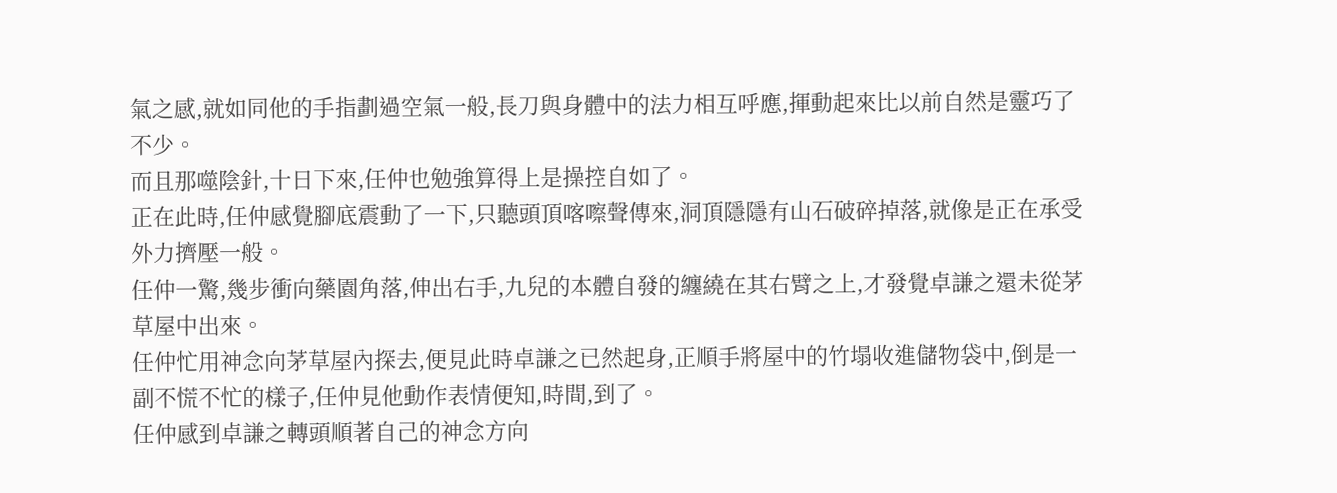氣之感,就如同他的手指劃過空氣一般,長刀與身體中的法力相互呼應,揮動起來比以前自然是靈巧了不少。
而且那噬陰針,十日下來,任仲也勉強算得上是操控自如了。
正在此時,任仲感覺腳底震動了一下,只聽頭頂喀嚓聲傳來,洞頂隱隱有山石破碎掉落,就像是正在承受外力擠壓一般。
任仲一驚,幾步衝向藥園角落,伸出右手,九兒的本體自發的纏繞在其右臂之上,才發覺卓謙之還未從茅草屋中出來。
任仲忙用神念向茅草屋內探去,便見此時卓謙之已然起身,正順手將屋中的竹塌收進儲物袋中,倒是一副不慌不忙的樣子,任仲見他動作表情便知,時間,到了。
任仲感到卓謙之轉頭順著自己的神念方向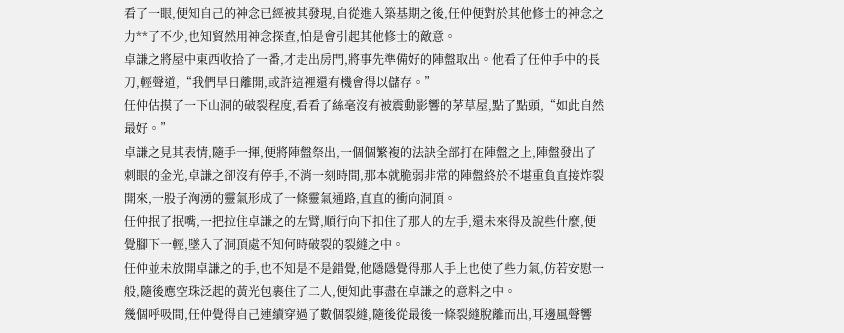看了一眼,便知自己的神念已經被其發現,自從進入築基期之後,任仲便對於其他修士的神念之力**了不少,也知貿然用神念探查,怕是會引起其他修士的敵意。
卓謙之將屋中東西收拾了一番,才走出房門,將事先準備好的陣盤取出。他看了任仲手中的長刀,輕聲道,“我們早日離開,或許這裡還有機會得以儲存。”
任仲估摸了一下山洞的破裂程度,看看了絲毫沒有被震動影響的茅草屋,點了點頭,“如此自然最好。”
卓謙之見其表情,隨手一揮,便將陣盤祭出,一個個繁複的法訣全部打在陣盤之上,陣盤發出了刺眼的金光,卓謙之卻沒有停手,不消一刻時間,那本就脆弱非常的陣盤終於不堪重負直接炸裂開來,一股子洶湧的靈氣形成了一條靈氣通路,直直的衝向洞頂。
任仲抿了抿嘴,一把拉住卓謙之的左臂,順行向下扣住了那人的左手,還未來得及說些什麼,便覺腳下一輕,墜入了洞頂處不知何時破裂的裂縫之中。
任仲並未放開卓謙之的手,也不知是不是錯覺,他隱隱覺得那人手上也使了些力氣,仿若安慰一般,隨後應空珠泛起的黃光包裹住了二人,便知此事盡在卓謙之的意料之中。
幾個呼吸間,任仲覺得自己連續穿過了數個裂縫,隨後從最後一條裂縫脫離而出,耳邊風聲響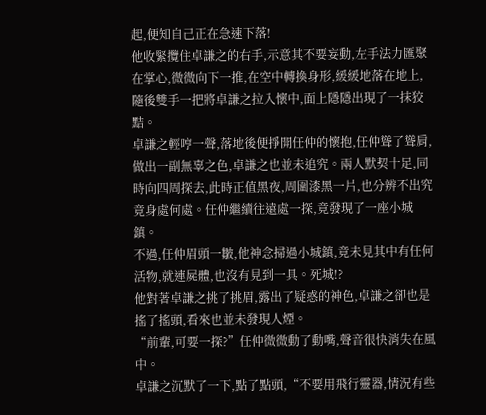起,便知自己正在急速下落!
他收緊攬住卓謙之的右手,示意其不要妄動,左手法力匯聚在掌心,微微向下一推,在空中轉換身形,緩緩地落在地上,隨後雙手一把將卓謙之拉入懷中,面上隱隱出現了一抹狡黠。
卓謙之輕哼一聲,落地後便掙開任仲的懷抱,任仲聳了聳肩,做出一副無辜之色,卓謙之也並未追究。兩人默契十足,同時向四周探去,此時正值黑夜,周圍漆黑一片,也分辨不出究竟身處何處。任仲繼續往遠處一探,竟發現了一座小城鎮。
不過,任仲眉頭一皺,他神念掃過小城鎮,竟未見其中有任何活物,就連屍體,也沒有見到一具。死城!?
他對著卓謙之挑了挑眉,露出了疑惑的神色,卓謙之卻也是搖了搖頭,看來也並未發現人煙。
“前輩,可要一探?”任仲微微動了動嘴,聲音很快消失在風中。
卓謙之沉默了一下,點了點頭,“不要用飛行靈器,情況有些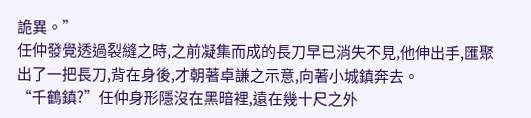詭異。”
任仲發覺透過裂縫之時,之前凝集而成的長刀早已消失不見,他伸出手,匯聚出了一把長刀,背在身後,才朝著卓謙之示意,向著小城鎮奔去。
“千鶴鎮?”任仲身形隱沒在黑暗裡,遠在幾十尺之外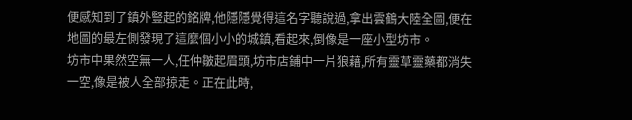便感知到了鎮外豎起的銘牌,他隱隱覺得這名字聽說過,拿出雲鶴大陸全圖,便在地圖的最左側發現了這麼個小小的城鎮,看起來,倒像是一座小型坊市。
坊市中果然空無一人,任仲皺起眉頭,坊市店鋪中一片狼藉,所有靈草靈藥都消失一空,像是被人全部掠走。正在此時,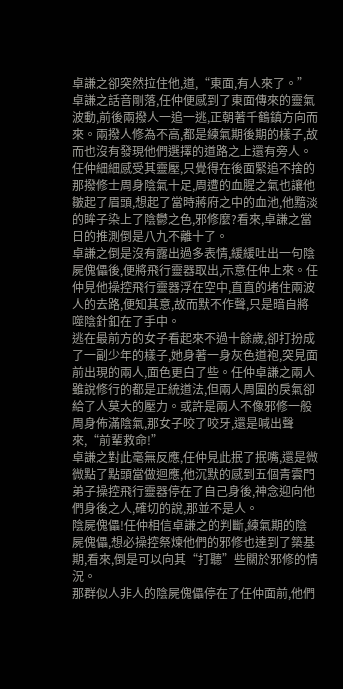卓謙之卻突然拉住他,道,“東面,有人來了。”
卓謙之話音剛落,任仲便感到了東面傳來的靈氣波動,前後兩撥人一追一逃,正朝著千鶴鎮方向而來。兩撥人修為不高,都是練氣期後期的樣子,故而也沒有發現他們選擇的道路之上還有旁人。
任仲細細感受其靈壓,只覺得在後面緊追不捨的那撥修士周身陰氣十足,周遭的血腥之氣也讓他皺起了眉頭,想起了當時蔣府之中的血池,他黯淡的眸子染上了陰鬱之色,邪修麼?看來,卓謙之當日的推測倒是八九不離十了。
卓謙之倒是沒有露出過多表情,緩緩吐出一句陰屍傀儡後,便將飛行靈器取出,示意任仲上來。任仲見他操控飛行靈器浮在空中,直直的堵住兩波人的去路,便知其意,故而默不作聲,只是暗自將噬陰針釦在了手中。
逃在最前方的女子看起來不過十餘歲,卻打扮成了一副少年的樣子,她身著一身灰色道袍,突見面前出現的兩人,面色更白了些。任仲卓謙之兩人雖說修行的都是正統道法,但兩人周圍的戾氣卻給了人莫大的壓力。或許是兩人不像邪修一般周身佈滿陰氣,那女子咬了咬牙,還是喊出聲來,“前輩救命!”
卓謙之對此毫無反應,任仲見此抿了抿嘴,還是微微點了點頭當做迴應,他沉默的感到五個青雲門弟子操控飛行靈器停在了自己身後,神念迎向他們身後之人,確切的說,那並不是人。
陰屍傀儡!任仲相信卓謙之的判斷,練氣期的陰屍傀儡,想必操控祭煉他們的邪修也達到了築基期,看來,倒是可以向其“打聽”些關於邪修的情況。
那群似人非人的陰屍傀儡停在了任仲面前,他們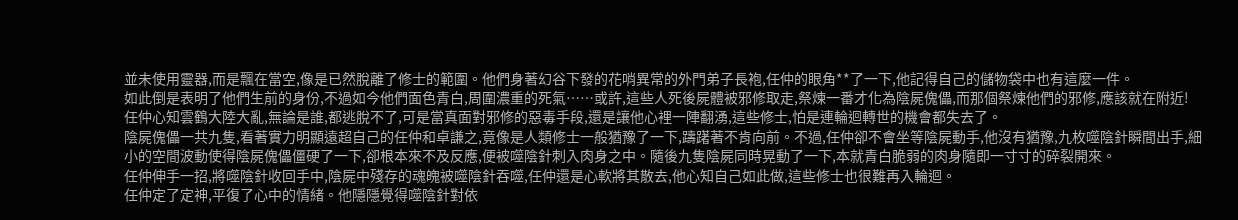並未使用靈器,而是飄在當空,像是已然脫離了修士的範圍。他們身著幻谷下發的花哨異常的外門弟子長袍,任仲的眼角**了一下,他記得自己的儲物袋中也有這麼一件。
如此倒是表明了他們生前的身份,不過如今他們面色青白,周圍濃重的死氣……或許,這些人死後屍體被邪修取走,祭煉一番才化為陰屍傀儡,而那個祭煉他們的邪修,應該就在附近!
任仲心知雲鶴大陸大亂,無論是誰,都逃脫不了,可是當真面對邪修的惡毒手段,還是讓他心裡一陣翻湧,這些修士,怕是連輪迴轉世的機會都失去了。
陰屍傀儡一共九隻,看著實力明顯遠超自己的任仲和卓謙之,竟像是人類修士一般猶豫了一下,躊躇著不肯向前。不過,任仲卻不會坐等陰屍動手,他沒有猶豫,九枚噬陰針瞬間出手,細小的空間波動使得陰屍傀儡僵硬了一下,卻根本來不及反應,便被噬陰針刺入肉身之中。隨後九隻陰屍同時晃動了一下,本就青白脆弱的肉身隨即一寸寸的碎裂開來。
任仲伸手一招,將噬陰針收回手中,陰屍中殘存的魂魄被噬陰針吞噬,任仲還是心軟將其散去,他心知自己如此做,這些修士也很難再入輪迴。
任仲定了定神,平復了心中的情緒。他隱隱覺得噬陰針對依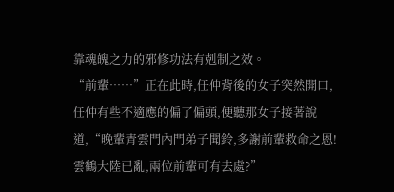靠魂魄之力的邪修功法有剋制之效。
“前輩……”正在此時,任仲背後的女子突然開口,任仲有些不適應的偏了偏頭,便聽那女子接著說道,“晚輩青雲門內門弟子聞鈴,多謝前輩救命之恩!雲鶴大陸已亂,兩位前輩可有去處?”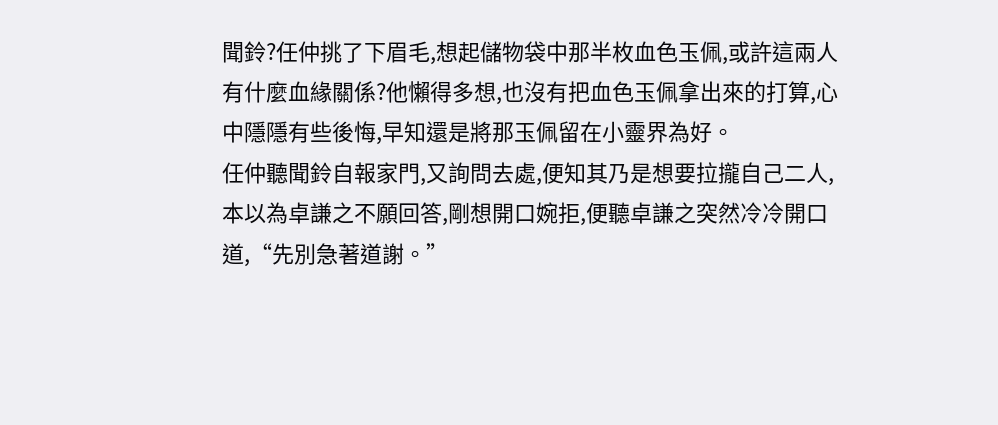聞鈴?任仲挑了下眉毛,想起儲物袋中那半枚血色玉佩,或許這兩人有什麼血緣關係?他懶得多想,也沒有把血色玉佩拿出來的打算,心中隱隱有些後悔,早知還是將那玉佩留在小靈界為好。
任仲聽聞鈴自報家門,又詢問去處,便知其乃是想要拉攏自己二人,本以為卓謙之不願回答,剛想開口婉拒,便聽卓謙之突然冷冷開口道,“先別急著道謝。”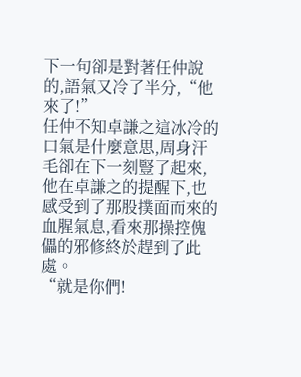下一句卻是對著任仲說的,語氣又冷了半分,“他來了!”
任仲不知卓謙之這冰冷的口氣是什麼意思,周身汗毛卻在下一刻豎了起來,他在卓謙之的提醒下,也感受到了那股撲面而來的血腥氣息,看來那操控傀儡的邪修終於趕到了此處。
“就是你們!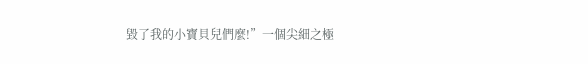毀了我的小寶貝兒們麼!”一個尖細之極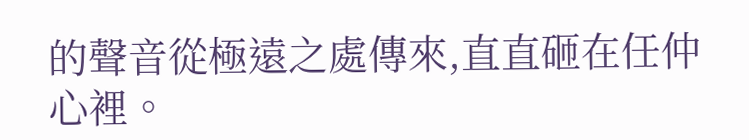的聲音從極遠之處傳來,直直砸在任仲心裡。